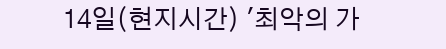14일(현지시간) '최악의 가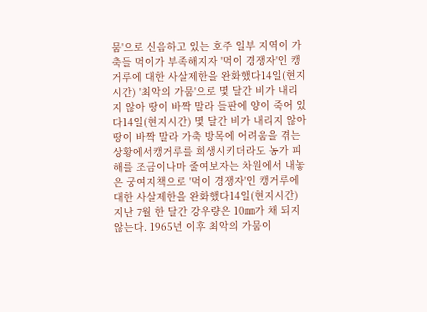뭄'으로 신음하고 있는 호주 일부 지역이 가축들 먹이가 부족해지자 '먹이 경쟁자'인 캥거루에 대한 사살제한을 완화했다14일(현지시간) '최악의 가뭄'으로 몇 달간 비가 내리지 않아 땅이 바짝 말라 들판에 양이 죽어 있다14일(현지시간) 몇 달간 비가 내리지 않아 땅이 바짝 말라 가축 방목에 어려움을 겪는 상황에서캥거루를 희생시키더라도 농가 피해를 조금이나마 줄여보자는 차원에서 내놓은 궁여지책으로 '먹이 경쟁자'인 캥거루에 대한 사살제한을 완화했다14일(현지시간) 지난 7월 한 달간 강우량은 10㎜가 채 되지 않는다. 1965년 이후 최악의 가뭄이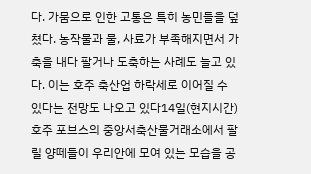다. 가뭄으로 인한 고통은 특히 농민들을 덮쳤다. 농작물과 물, 사료가 부족해지면서 가축을 내다 팔거나 도축하는 사례도 늘고 있다. 이는 호주 축산업 하락세로 이어질 수 있다는 전망도 나오고 있다14일(현지시간) 호주 포브스의 중앙서축산물거래소에서 팔릴 양떼들이 우리안에 모여 있는 모습을 공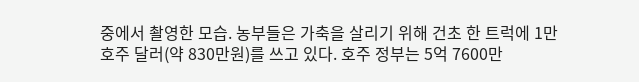중에서 촬영한 모습. 농부들은 가축을 살리기 위해 건초 한 트럭에 1만 호주 달러(약 830만원)를 쓰고 있다. 호주 정부는 5억 7600만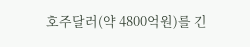호주달러(약 4800억원)를 긴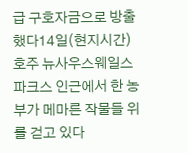급 구호자금으로 방출했다14일(현지시간) 호주 뉴사우스웨일스 파크스 인근에서 한 농부가 메마른 작물들 위를 걷고 있다